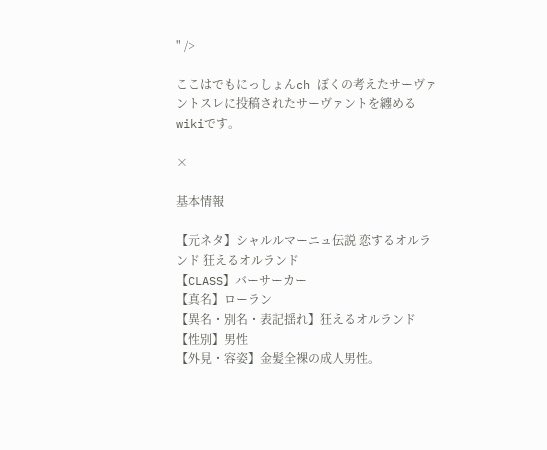" />

ここはでもにっしょんch ぼくの考えたサーヴァントスレに投稿されたサーヴァントを纏めるwikiです。

×

基本情報

【元ネタ】シャルルマーニュ伝説 恋するオルランド 狂えるオルランド
【CLASS】バーサーカー
【真名】ローラン
【異名・別名・表記揺れ】狂えるオルランド
【性別】男性
【外見・容姿】金髪全裸の成人男性。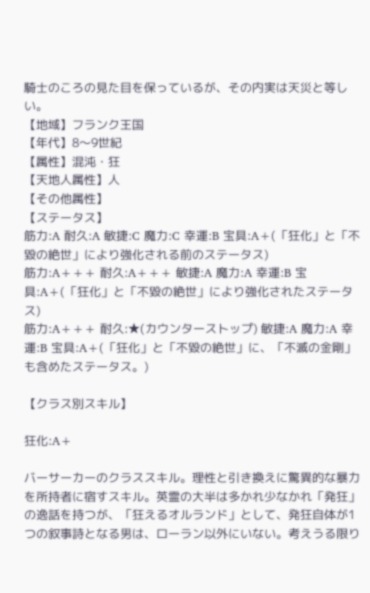騎士のころの見た目を保っているが、その内実は天災と等しい。
【地域】フランク王国
【年代】8〜9世紀
【属性】混沌・狂
【天地人属性】人
【その他属性】
【ステータス】
筋力:A 耐久:A 敏捷:C 魔力:C 幸運:B 宝具:A+(「狂化」と「不毀の絶世」により強化される前のステータス)
筋力:A+++ 耐久:A+++ 敏捷:A 魔力:A 幸運:B 宝具:A+(「狂化」と「不毀の絶世」により強化されたステータス)
筋力:A+++ 耐久:★(カウンターストップ) 敏捷:A 魔力:A 幸運:B 宝具:A+(「狂化」と「不毀の絶世」に、「不滅の金剛」も含めたステータス。)

【クラス別スキル】

狂化:A+

バーサーカーのクラススキル。理性と引き換えに驚異的な暴力を所持者に宿すスキル。英霊の大半は多かれ少なかれ「発狂」の逸話を持つが、「狂えるオルランド」として、発狂自体が1つの叙事詩となる男は、ローラン以外にいない。考えうる限り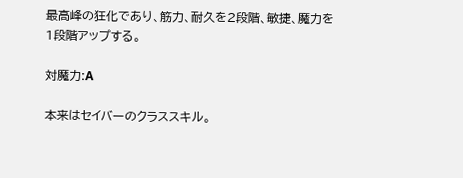最高峰の狂化であり、筋力、耐久を2段階、敏捷、魔力を1段階アップする。

対魔力:A

本来はセイバーのクラススキル。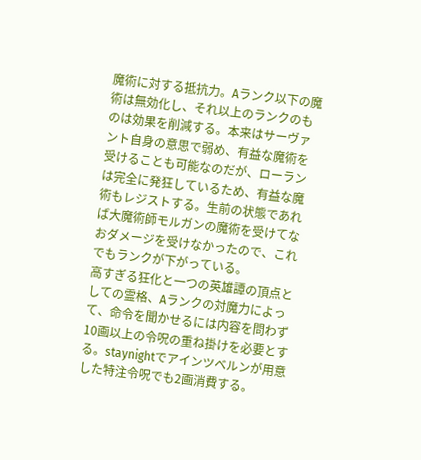魔術に対する抵抗力。Aランク以下の魔術は無効化し、それ以上のランクのものは効果を削減する。本来はサーヴァント自身の意思で弱め、有益な魔術を受けることも可能なのだが、ローランは完全に発狂しているため、有益な魔術もレジストする。生前の状態であれば大魔術師モルガンの魔術を受けてなおダメージを受けなかったので、これでもランクが下がっている。
高すぎる狂化と一つの英雄譚の頂点としての霊格、Aランクの対魔力によって、命令を聞かせるには内容を問わず10画以上の令呪の重ね掛けを必要とする。staynightでアインツベルンが用意した特注令呪でも2画消費する。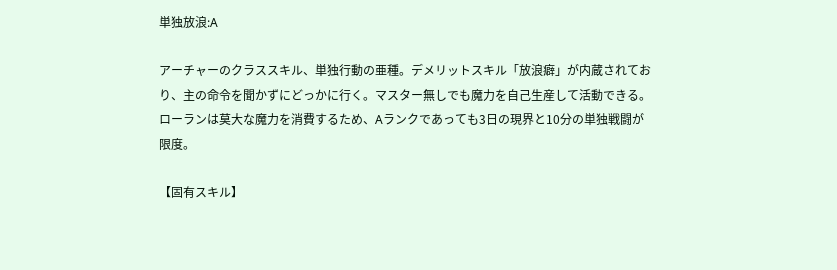単独放浪:A

アーチャーのクラススキル、単独行動の亜種。デメリットスキル「放浪癖」が内蔵されており、主の命令を聞かずにどっかに行く。マスター無しでも魔力を自己生産して活動できる。ローランは莫大な魔力を消費するため、Aランクであっても3日の現界と10分の単独戦闘が限度。

【固有スキル】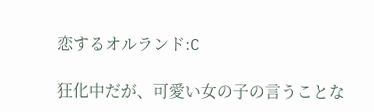恋するオルランド:C

狂化中だが、可愛い女の子の言うことな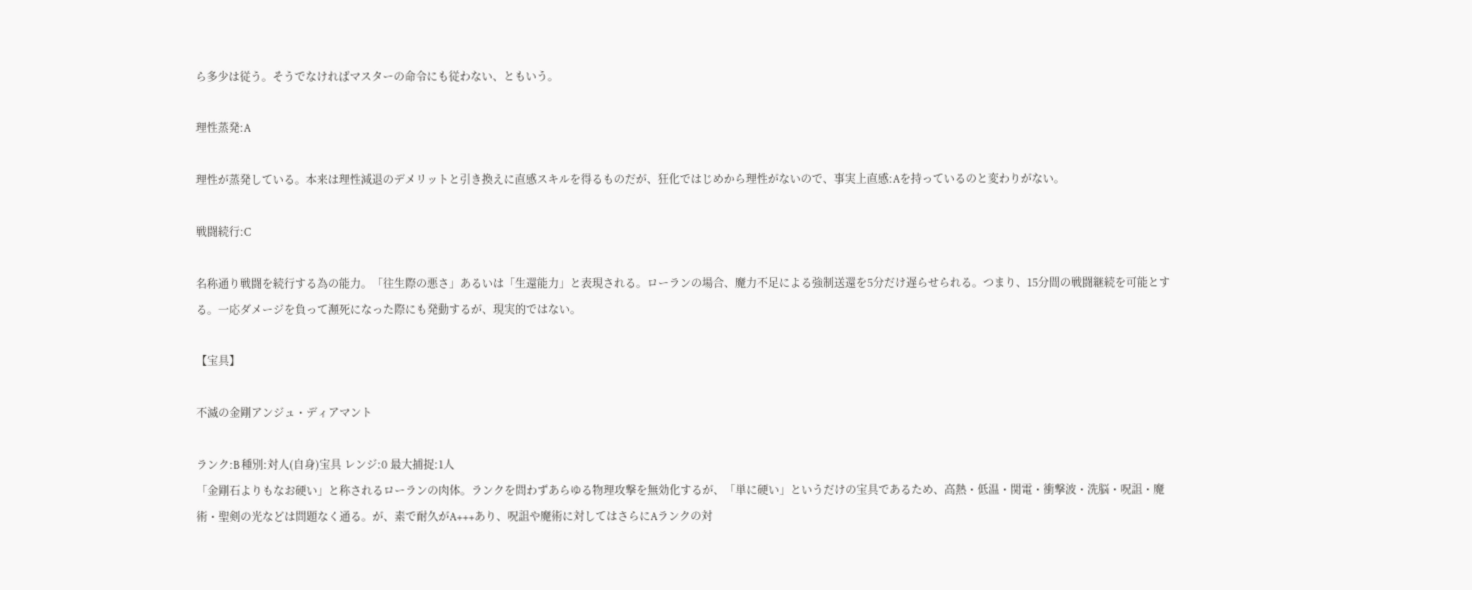ら多少は従う。そうでなければマスターの命令にも従わない、ともいう。

理性蒸発:A

理性が蒸発している。本来は理性減退のデメリットと引き換えに直感スキルを得るものだが、狂化ではじめから理性がないので、事実上直感:Aを持っているのと変わりがない。

戦闘続行:C

名称通り戦闘を続行する為の能力。「往生際の悪さ」あるいは「生還能力」と表現される。ローランの場合、魔力不足による強制送還を5分だけ遅らせられる。つまり、15分間の戦闘継続を可能とする。一応ダメージを負って瀕死になった際にも発動するが、現実的ではない。

【宝具】

不滅の金剛アンジュ・ディアマント

ランク:B 種別:対人(自身)宝具 レンジ:0 最大捕捉:1人
「金剛石よりもなお硬い」と称されるローランの肉体。ランクを問わずあらゆる物理攻撃を無効化するが、「単に硬い」というだけの宝具であるため、高熱・低温・関電・衝撃波・洗脳・呪詛・魔術・聖剣の光などは問題なく通る。が、素で耐久がA+++あり、呪詛や魔術に対してはさらにAランクの対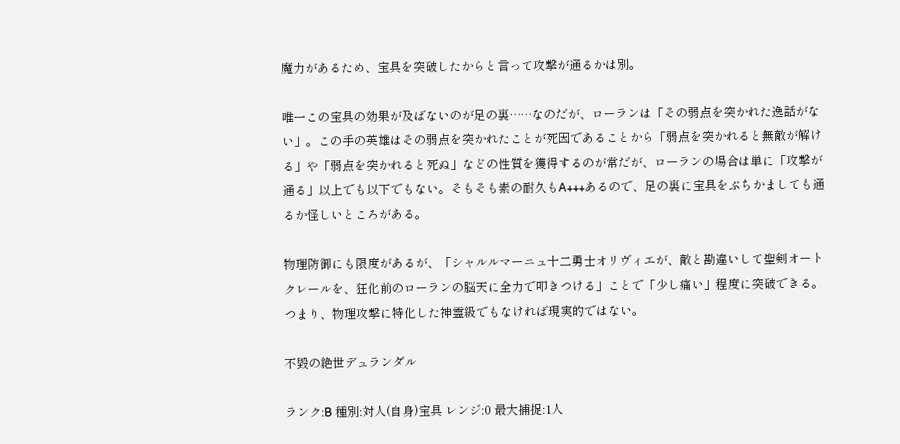魔力があるため、宝具を突破したからと言って攻撃が通るかは別。

唯一この宝具の効果が及ばないのが足の裏……なのだが、ローランは「その弱点を突かれた逸話がない」。この手の英雄はその弱点を突かれたことが死因であることから「弱点を突かれると無敵が解ける」や「弱点を突かれると死ぬ」などの性質を獲得するのが常だが、ローランの場合は単に「攻撃が通る」以上でも以下でもない。そもそも素の耐久もA+++あるので、足の裏に宝具をぶちかましても通るか怪しいところがある。

物理防御にも限度があるが、「シャルルマーニュ十二勇士オリヴィエが、敵と勘違いして聖剣オートクレールを、狂化前のローランの脳天に全力で叩きつける」ことで「少し痛い」程度に突破できる。つまり、物理攻撃に特化した神霊級でもなければ現実的ではない。

不毀の絶世デュランダル

ランク:B 種別:対人(自身)宝具 レンジ:0 最大捕捉:1人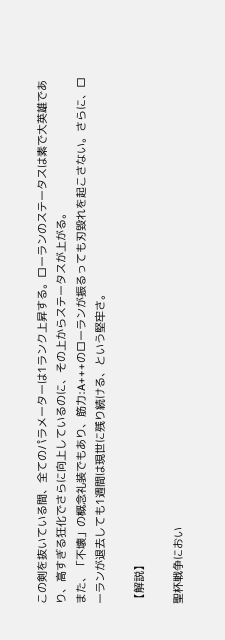この剣を抜いている間、全てのパラメーターは1ランク上昇する。ローランのステータスは素で大英雄であり、高すぎる狂化でさらに向上しているのに、その上からステータスが上がる。
また、「不壊」の概念礼装でもあり、筋力:A+++のローランが振るっても刃毀れを起こさない。さらに、ローランが退去しても1週間は現世に残り続ける、という堅牢さ。

【解説】

聖杯戦争におい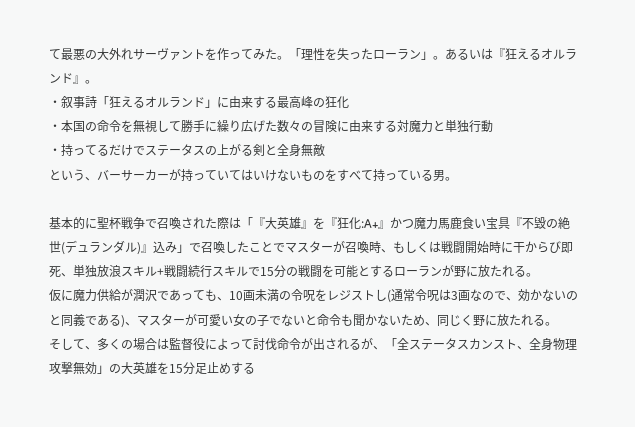て最悪の大外れサーヴァントを作ってみた。「理性を失ったローラン」。あるいは『狂えるオルランド』。
・叙事詩「狂えるオルランド」に由来する最高峰の狂化
・本国の命令を無視して勝手に繰り広げた数々の冒険に由来する対魔力と単独行動
・持ってるだけでステータスの上がる剣と全身無敵
という、バーサーカーが持っていてはいけないものをすべて持っている男。

基本的に聖杯戦争で召喚された際は「『大英雄』を『狂化:A+』かつ魔力馬鹿食い宝具『不毀の絶世(デュランダル)』込み」で召喚したことでマスターが召喚時、もしくは戦闘開始時に干からび即死、単独放浪スキル+戦闘続行スキルで15分の戦闘を可能とするローランが野に放たれる。
仮に魔力供給が潤沢であっても、10画未満の令呪をレジストし(通常令呪は3画なので、効かないのと同義である)、マスターが可愛い女の子でないと命令も聞かないため、同じく野に放たれる。
そして、多くの場合は監督役によって討伐命令が出されるが、「全ステータスカンスト、全身物理攻撃無効」の大英雄を15分足止めする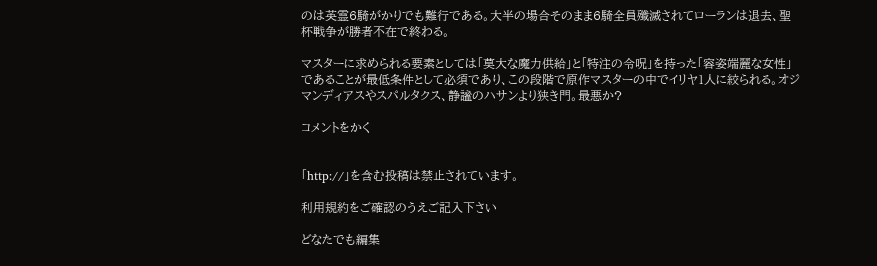のは英霊6騎がかりでも難行である。大半の場合そのまま6騎全員殲滅されてローランは退去、聖杯戦争が勝者不在で終わる。

マスターに求められる要素としては「莫大な魔力供給」と「特注の令呪」を持った「容姿端麗な女性」であることが最低条件として必須であり、この段階で原作マスターの中でイリヤ1人に絞られる。オジマンディアスやスパルタクス、静謐のハサンより狭き門。最悪か?

コメントをかく


「http://」を含む投稿は禁止されています。

利用規約をご確認のうえご記入下さい

どなたでも編集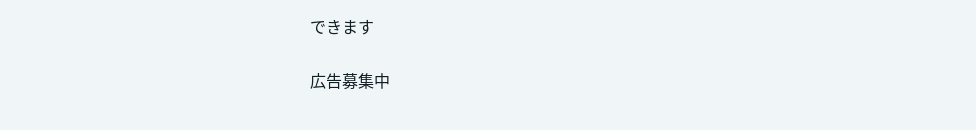できます

広告募集中